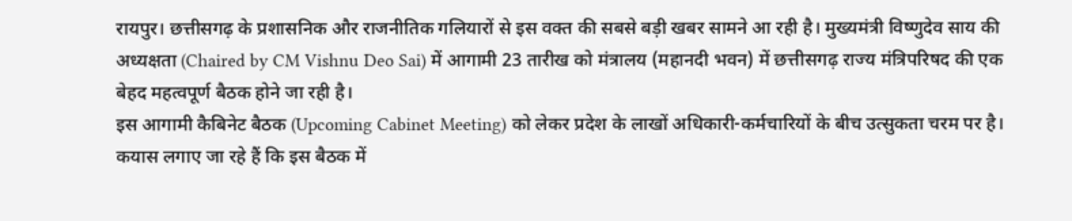रायपुर। छत्तीसगढ़ के प्रशासनिक और राजनीतिक गलियारों से इस वक्त की सबसे बड़ी खबर सामने आ रही है। मुख्यमंत्री विष्णुदेव साय की अध्यक्षता (Chaired by CM Vishnu Deo Sai) में आगामी 23 तारीख को मंत्रालय (महानदी भवन) में छत्तीसगढ़ राज्य मंत्रिपरिषद की एक बेहद महत्वपूर्ण बैठक होने जा रही है।
इस आगामी कैबिनेट बैठक (Upcoming Cabinet Meeting) को लेकर प्रदेश के लाखों अधिकारी-कर्मचारियों के बीच उत्सुकता चरम पर है। कयास लगाए जा रहे हैं कि इस बैठक में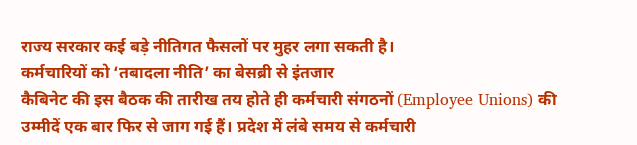राज्य सरकार कई बड़े नीतिगत फैसलों पर मुहर लगा सकती है।
कर्मचारियों को ‘तबादला नीति’ का बेसब्री से इंतजार
कैबिनेट की इस बैठक की तारीख तय होते ही कर्मचारी संगठनों (Employee Unions) की उम्मीदें एक बार फिर से जाग गई हैं। प्रदेश में लंबे समय से कर्मचारी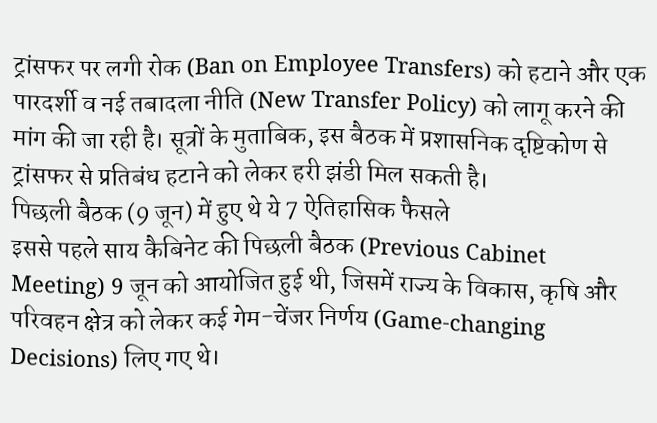ट्रांसफर पर लगी रोक (Ban on Employee Transfers) को हटाने और एक पारदर्शी व नई तबादला नीति (New Transfer Policy) को लागू करने की मांग की जा रही है। सूत्रों के मुताबिक, इस बैठक में प्रशासनिक दृष्टिकोण से ट्रांसफर से प्रतिबंध हटाने को लेकर हरी झंडी मिल सकती है।
पिछली बैठक (9 जून) में हुए थे ये 7 ऐतिहासिक फैसले
इससे पहले साय कैबिनेट की पिछली बैठक (Previous Cabinet Meeting) 9 जून को आयोजित हुई थी, जिसमें राज्य के विकास, कृषि और परिवहन क्षेत्र को लेकर कई गेम-चेंजर निर्णय (Game-changing Decisions) लिए गए थे।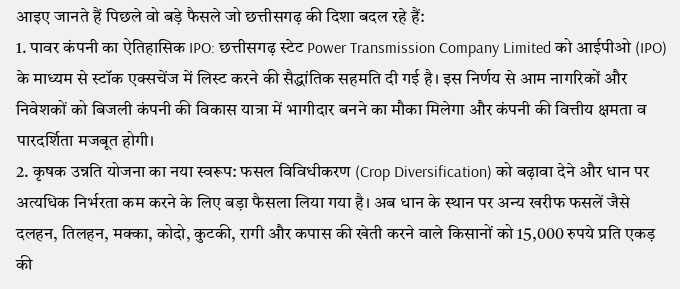आइए जानते हैं पिछले वो बड़े फैसले जो छत्तीसगढ़ की दिशा बदल रहे हैं:
1. पावर कंपनी का ऐतिहासिक IPO: छत्तीसगढ़ स्टेट Power Transmission Company Limited को आईपीओ (IPO) के माध्यम से स्टॉक एक्सचेंज में लिस्ट करने की सैद्धांतिक सहमति दी गई है। इस निर्णय से आम नागरिकों और निवेशकों को बिजली कंपनी की विकास यात्रा में भागीदार बनने का मौका मिलेगा और कंपनी की वित्तीय क्षमता व पारदर्शिता मजबूत होगी।
2. कृषक उन्नति योजना का नया स्वरूप: फसल विविधीकरण (Crop Diversification) को बढ़ावा देने और धान पर अत्यधिक निर्भरता कम करने के लिए बड़ा फैसला लिया गया है। अब धान के स्थान पर अन्य खरीफ फसलें जैसे दलहन, तिलहन, मक्का, कोदो, कुटकी, रागी और कपास की खेती करने वाले किसानों को 15,000 रुपये प्रति एकड़ की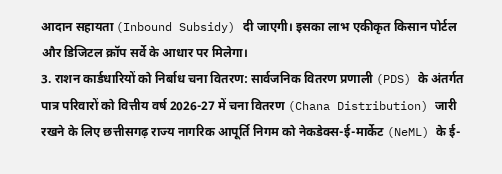आदान सहायता (Inbound Subsidy) दी जाएगी। इसका लाभ एकीकृत किसान पोर्टल और डिजिटल क्रॉप सर्वे के आधार पर मिलेगा।
3. राशन कार्डधारियों को निर्बाध चना वितरण: सार्वजनिक वितरण प्रणाली (PDS) के अंतर्गत पात्र परिवारों को वित्तीय वर्ष 2026-27 में चना वितरण (Chana Distribution) जारी रखने के लिए छत्तीसगढ़ राज्य नागरिक आपूर्ति निगम को नेकडेक्स-ई-मार्केट (NeML) के ई-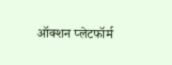ऑक्शन प्लेटफॉर्म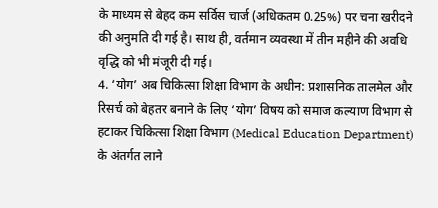के माध्यम से बेहद कम सर्विस चार्ज (अधिकतम 0.25%) पर चना खरीदने की अनुमति दी गई है। साथ ही, वर्तमान व्यवस्था में तीन महीने की अवधि वृद्धि को भी मंजूरी दी गई।
4. ‘योग’ अब चिकित्सा शिक्षा विभाग के अधीन: प्रशासनिक तालमेल और रिसर्च को बेहतर बनाने के लिए ‘योग’ विषय को समाज कल्याण विभाग से हटाकर चिकित्सा शिक्षा विभाग (Medical Education Department) के अंतर्गत लाने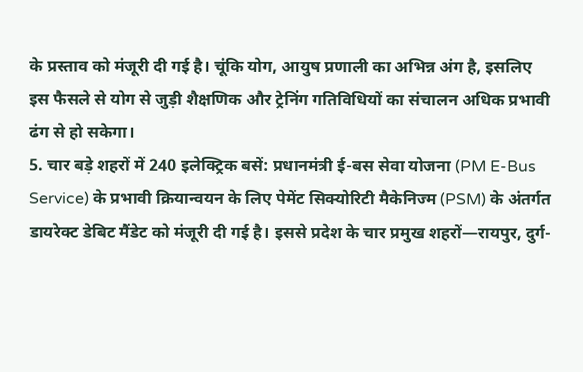के प्रस्ताव को मंजूरी दी गई है। चूंकि योग, आयुष प्रणाली का अभिन्न अंग है, इसलिए इस फैसले से योग से जुड़ी शैक्षणिक और ट्रेनिंग गतिविधियों का संचालन अधिक प्रभावी ढंग से हो सकेगा।
5. चार बड़े शहरों में 240 इलेक्ट्रिक बसें: प्रधानमंत्री ई-बस सेवा योजना (PM E-Bus Service) के प्रभावी क्रियान्वयन के लिए पेमेंट सिक्योरिटी मैकेनिज्म (PSM) के अंतर्गत डायरेक्ट डेबिट मैंडेट को मंजूरी दी गई है। इससे प्रदेश के चार प्रमुख शहरों—रायपुर, दुर्ग-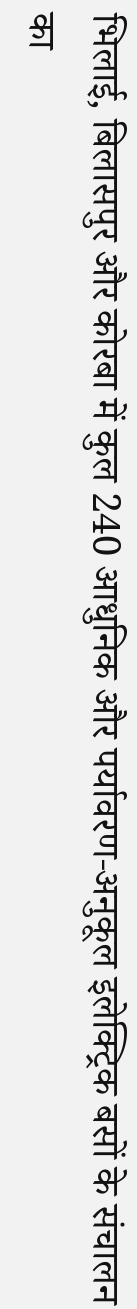भिलाई, बिलासपुर और कोरबा में कुल 240 आधुनिक और पर्यावरण-अनुकूल इलेक्ट्रिक बसों के संचालन का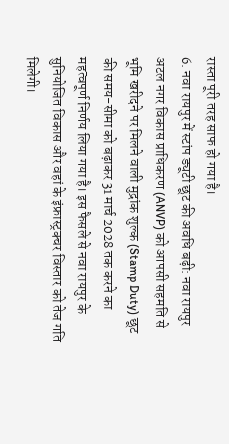रास्ता पूरी तरह साफ हो गया है।
6. नवा रायपुर में स्टांप ड्यूटी छूट की अवधि बढ़ी: नवा रायपुर अटल नगर विकास प्राधिकरण (ANVP) को आपसी सहमति से भूमि खरीदने पर मिलने वाली मुद्रांक शुल्क (Stamp Duty) छूट की समय-सीमा को बढ़ाकर 31 मार्च 2028 तक करने का महत्वपूर्ण निर्णय लिया गया है। इस फैसले से नवा रायपुर के सुनियोजित विकास और वहां के इंफ्रास्ट्रक्चर विस्तार को तेज गति मिलेगी।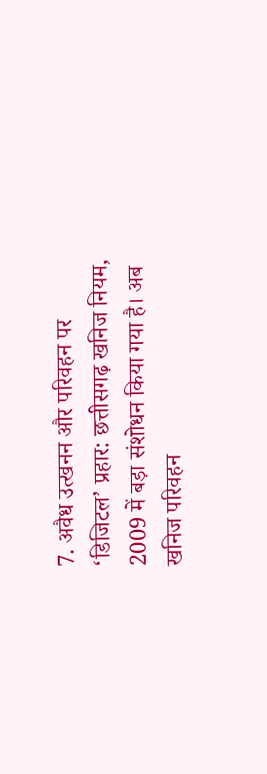7. अवैध उत्खनन और परिवहन पर ‘डिजिटल’ प्रहार: छत्तीसगढ़ खनिज नियम, 2009 में बड़ा संशोधन किया गया है। अब खनिज परिवहन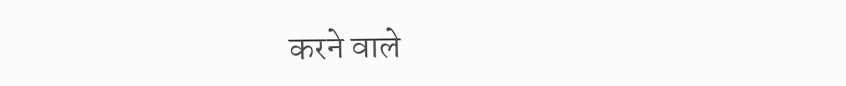करने वाले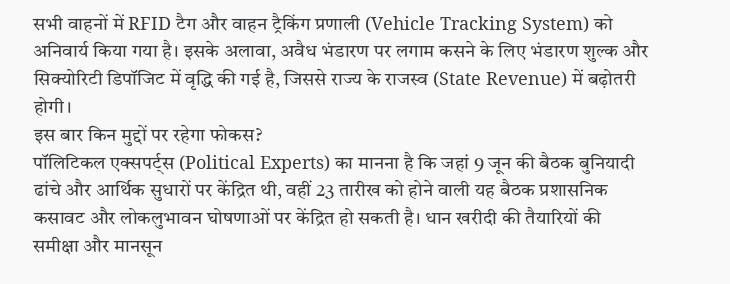सभी वाहनों में RFID टैग और वाहन ट्रैकिंग प्रणाली (Vehicle Tracking System) को अनिवार्य किया गया है। इसके अलावा, अवैध भंडारण पर लगाम कसने के लिए भंडारण शुल्क और सिक्योरिटी डिपॉजिट में वृद्धि की गई है, जिससे राज्य के राजस्व (State Revenue) में बढ़ोतरी होगी।
इस बार किन मुद्दों पर रहेगा फोकस?
पॉलिटिकल एक्सपर्ट्स (Political Experts) का मानना है कि जहां 9 जून की बैठक बुनियादी ढांचे और आर्थिक सुधारों पर केंद्रित थी, वहीं 23 तारीख को होने वाली यह बैठक प्रशासनिक कसावट और लोकलुभावन घोषणाओं पर केंद्रित हो सकती है। धान खरीदी की तैयारियों की समीक्षा और मानसून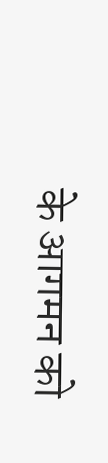के आगमन को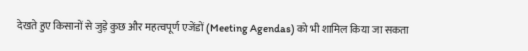देखते हुए किसानों से जुड़े कुछ और महत्वपूर्ण एजेंडों (Meeting Agendas) को भी शामिल किया जा सकता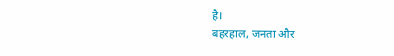है।
बहरहाल, जनता और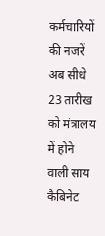कर्मचारियों की नजरें अब सीधे 23 तारीख को मंत्रालय में होने वाली साय कैबिनेट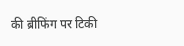की ब्रीफिंग पर टिकी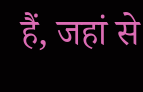हैं, जहां से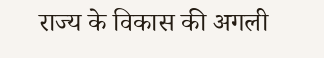राज्य के विकास की अगली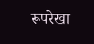रूपरेखा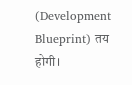(Development Blueprint) तय होगी।